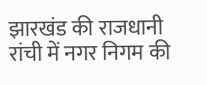झारखंड की राजधानी रांची में नगर निगम की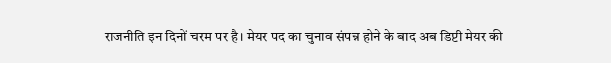राजनीति इन दिनों चरम पर है। मेयर पद का चुनाव संपन्न होने के बाद अब डिप्टी मेयर की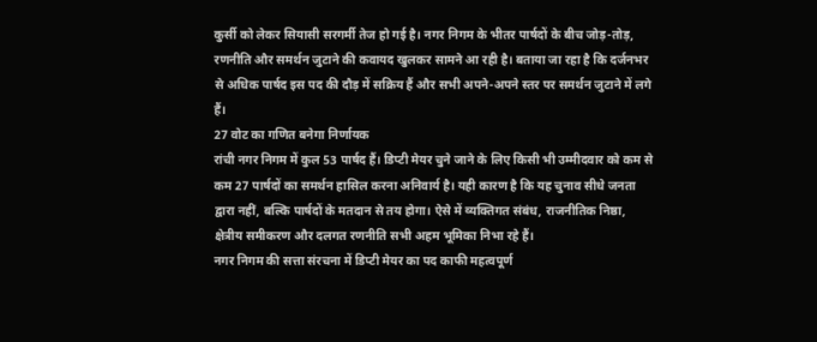कुर्सी को लेकर सियासी सरगर्मी तेज हो गई है। नगर निगम के भीतर पार्षदों के बीच जोड़-तोड़, रणनीति और समर्थन जुटाने की कवायद खुलकर सामने आ रही है। बताया जा रहा है कि दर्जनभर से अधिक पार्षद इस पद की दौड़ में सक्रिय हैं और सभी अपने-अपने स्तर पर समर्थन जुटाने में लगे हैं।
27 वोट का गणित बनेगा निर्णायक
रांची नगर निगम में कुल 53 पार्षद हैं। डिप्टी मेयर चुने जाने के लिए किसी भी उम्मीदवार को कम से कम 27 पार्षदों का समर्थन हासिल करना अनिवार्य है। यही कारण है कि यह चुनाव सीधे जनता द्वारा नहीं, बल्कि पार्षदों के मतदान से तय होगा। ऐसे में व्यक्तिगत संबंध, राजनीतिक निष्ठा, क्षेत्रीय समीकरण और दलगत रणनीति सभी अहम भूमिका निभा रहे हैं।
नगर निगम की सत्ता संरचना में डिप्टी मेयर का पद काफी महत्वपूर्ण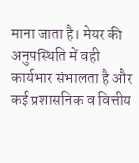माना जाता है। मेयर की अनुपस्थिति में वही कार्यभार संभालता है और कई प्रशासनिक व वित्तीय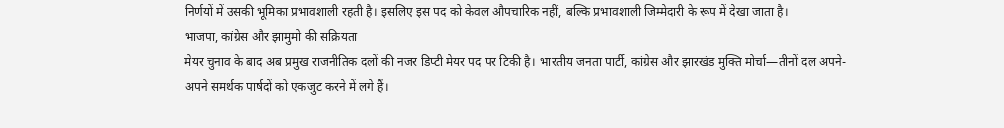निर्णयों में उसकी भूमिका प्रभावशाली रहती है। इसलिए इस पद को केवल औपचारिक नहीं, बल्कि प्रभावशाली जिम्मेदारी के रूप में देखा जाता है।
भाजपा, कांग्रेस और झामुमो की सक्रियता
मेयर चुनाव के बाद अब प्रमुख राजनीतिक दलों की नजर डिप्टी मेयर पद पर टिकी है। भारतीय जनता पार्टी, कांग्रेस और झारखंड मुक्ति मोर्चा—तीनों दल अपने-अपने समर्थक पार्षदों को एकजुट करने में लगे हैं।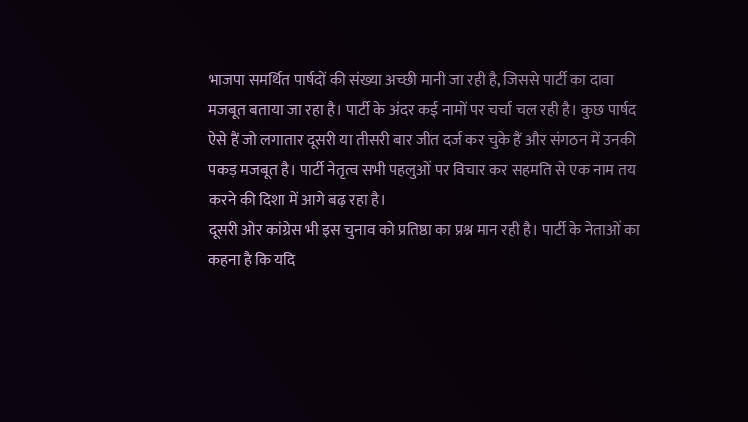भाजपा समर्थित पार्षदों की संख्या अच्छी मानी जा रही है, जिससे पार्टी का दावा मजबूत बताया जा रहा है। पार्टी के अंदर कई नामों पर चर्चा चल रही है। कुछ पार्षद ऐसे हैं जो लगातार दूसरी या तीसरी बार जीत दर्ज कर चुके हैं और संगठन में उनकी पकड़ मजबूत है। पार्टी नेतृत्व सभी पहलुओं पर विचार कर सहमति से एक नाम तय करने की दिशा में आगे बढ़ रहा है।
दूसरी ओर कांग्रेस भी इस चुनाव को प्रतिष्ठा का प्रश्न मान रही है। पार्टी के नेताओं का कहना है कि यदि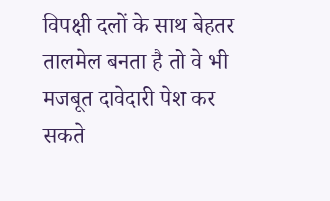विपक्षी दलों के साथ बेहतर तालमेल बनता है तो वे भी मजबूत दावेदारी पेश कर सकते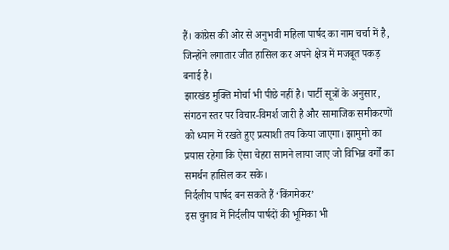हैं। कांग्रेस की ओर से अनुभवी महिला पार्षद का नाम चर्चा में है, जिन्होंने लगातार जीत हासिल कर अपने क्षेत्र में मजबूत पकड़ बनाई है।
झारखंड मुक्ति मोर्चा भी पीछे नहीं है। पार्टी सूत्रों के अनुसार, संगठन स्तर पर विचार-विमर्श जारी है और सामाजिक समीकरणों को ध्यान में रखते हुए प्रत्याशी तय किया जाएगा। झामुमो का प्रयास रहेगा कि ऐसा चेहरा सामने लाया जाए जो विभिन्न वर्गों का समर्थन हासिल कर सके।
निर्दलीय पार्षद बन सकते हैं ‘किंगमेकर’
इस चुनाव में निर्दलीय पार्षदों की भूमिका भी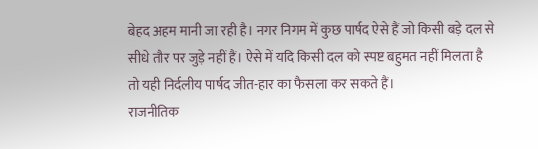बेहद अहम मानी जा रही है। नगर निगम में कुछ पार्षद ऐसे हैं जो किसी बड़े दल से सीधे तौर पर जुड़े नहीं हैं। ऐसे में यदि किसी दल को स्पष्ट बहुमत नहीं मिलता है तो यही निर्दलीय पार्षद जीत-हार का फैसला कर सकते हैं।
राजनीतिक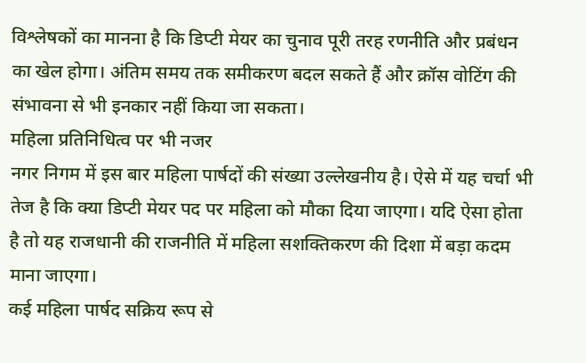विश्लेषकों का मानना है कि डिप्टी मेयर का चुनाव पूरी तरह रणनीति और प्रबंधन का खेल होगा। अंतिम समय तक समीकरण बदल सकते हैं और क्रॉस वोटिंग की संभावना से भी इनकार नहीं किया जा सकता।
महिला प्रतिनिधित्व पर भी नजर
नगर निगम में इस बार महिला पार्षदों की संख्या उल्लेखनीय है। ऐसे में यह चर्चा भी तेज है कि क्या डिप्टी मेयर पद पर महिला को मौका दिया जाएगा। यदि ऐसा होता है तो यह राजधानी की राजनीति में महिला सशक्तिकरण की दिशा में बड़ा कदम माना जाएगा।
कई महिला पार्षद सक्रिय रूप से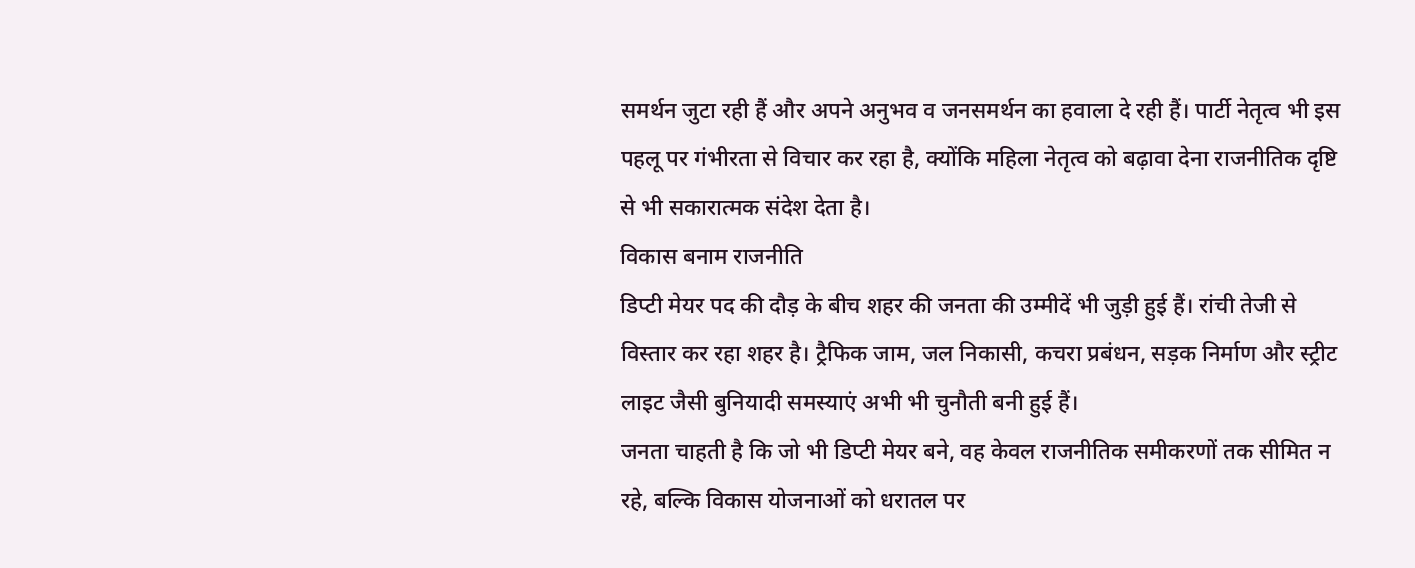समर्थन जुटा रही हैं और अपने अनुभव व जनसमर्थन का हवाला दे रही हैं। पार्टी नेतृत्व भी इस पहलू पर गंभीरता से विचार कर रहा है, क्योंकि महिला नेतृत्व को बढ़ावा देना राजनीतिक दृष्टि से भी सकारात्मक संदेश देता है।
विकास बनाम राजनीति
डिप्टी मेयर पद की दौड़ के बीच शहर की जनता की उम्मीदें भी जुड़ी हुई हैं। रांची तेजी से विस्तार कर रहा शहर है। ट्रैफिक जाम, जल निकासी, कचरा प्रबंधन, सड़क निर्माण और स्ट्रीट लाइट जैसी बुनियादी समस्याएं अभी भी चुनौती बनी हुई हैं।
जनता चाहती है कि जो भी डिप्टी मेयर बने, वह केवल राजनीतिक समीकरणों तक सीमित न रहे, बल्कि विकास योजनाओं को धरातल पर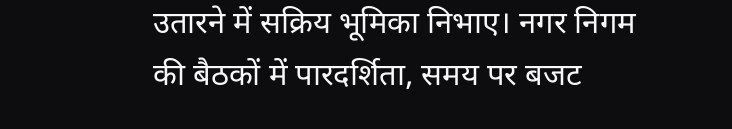उतारने में सक्रिय भूमिका निभाए। नगर निगम की बैठकों में पारदर्शिता, समय पर बजट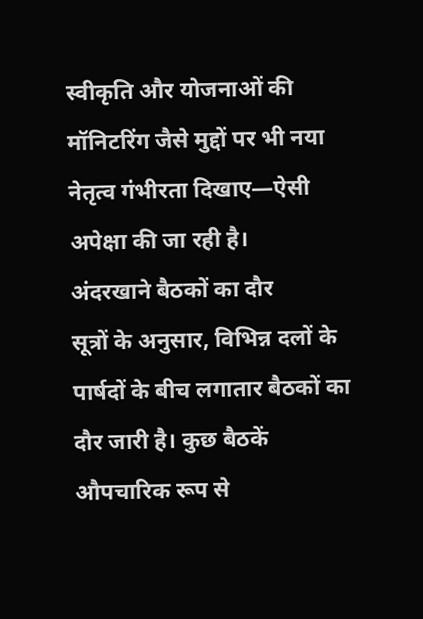स्वीकृति और योजनाओं की मॉनिटरिंग जैसे मुद्दों पर भी नया नेतृत्व गंभीरता दिखाए—ऐसी अपेक्षा की जा रही है।
अंदरखाने बैठकों का दौर
सूत्रों के अनुसार, विभिन्न दलों के पार्षदों के बीच लगातार बैठकों का दौर जारी है। कुछ बैठकें औपचारिक रूप से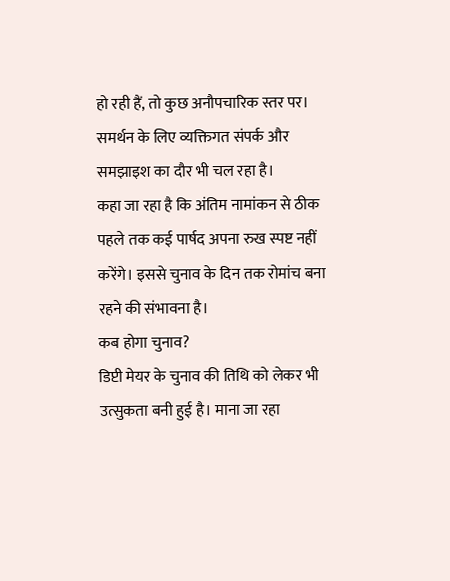हो रही हैं, तो कुछ अनौपचारिक स्तर पर। समर्थन के लिए व्यक्तिगत संपर्क और समझाइश का दौर भी चल रहा है।
कहा जा रहा है कि अंतिम नामांकन से ठीक पहले तक कई पार्षद अपना रुख स्पष्ट नहीं करेंगे। इससे चुनाव के दिन तक रोमांच बना रहने की संभावना है।
कब होगा चुनाव?
डिप्टी मेयर के चुनाव की तिथि को लेकर भी उत्सुकता बनी हुई है। माना जा रहा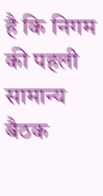है कि निगम की पहली सामान्य बैठक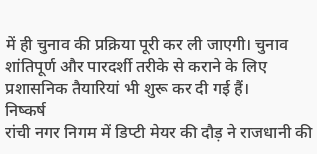में ही चुनाव की प्रक्रिया पूरी कर ली जाएगी। चुनाव शांतिपूर्ण और पारदर्शी तरीके से कराने के लिए प्रशासनिक तैयारियां भी शुरू कर दी गई हैं।
निष्कर्ष
रांची नगर निगम में डिप्टी मेयर की दौड़ ने राजधानी की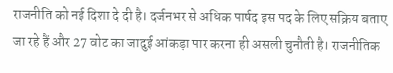राजनीति को नई दिशा दे दी है। दर्जनभर से अधिक पार्षद इस पद के लिए सक्रिय बताए जा रहे हैं और 27 वोट का जादुई आंकड़ा पार करना ही असली चुनौती है। राजनीतिक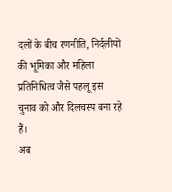दलों के बीच रणनीति, निर्दलीयों की भूमिका और महिला प्रतिनिधित्व जैसे पहलू इस चुनाव को और दिलचस्प बना रहे हैं।
अब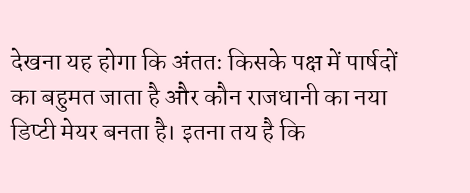देखना यह होगा कि अंततः किसके पक्ष में पार्षदों का बहुमत जाता है और कौन राजधानी का नया डिप्टी मेयर बनता है। इतना तय है कि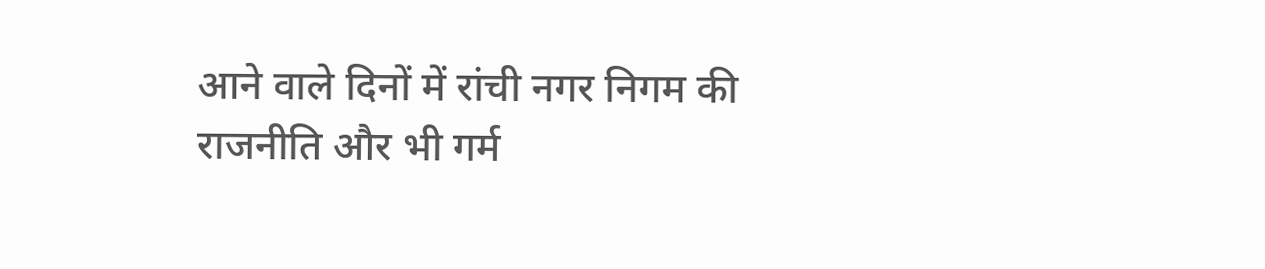आने वाले दिनों में रांची नगर निगम की राजनीति और भी गर्म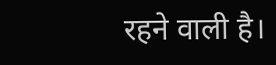रहने वाली है।